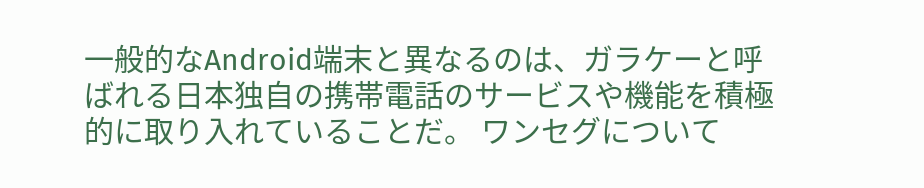一般的なAndroid端末と異なるのは、ガラケーと呼ばれる日本独自の携帯電話のサービスや機能を積極的に取り入れていることだ。 ワンセグについて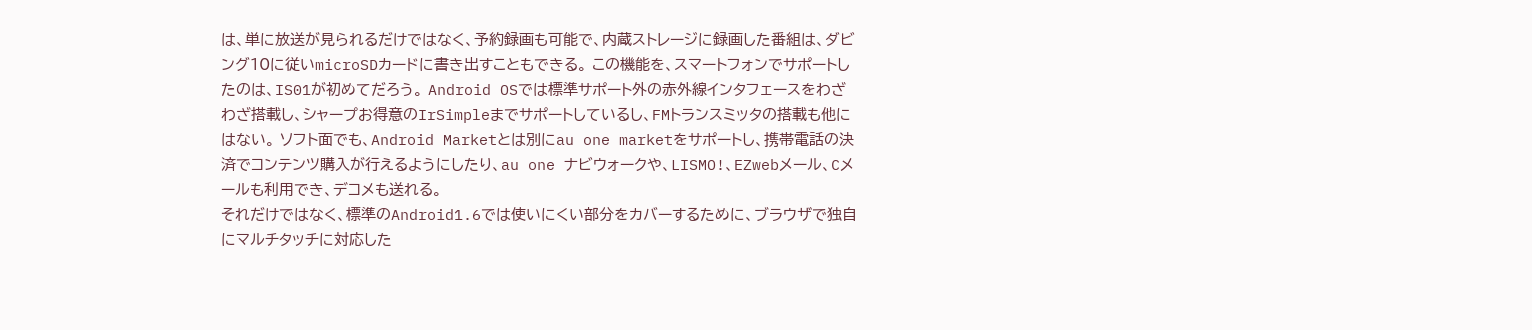は、単に放送が見られるだけではなく、予約録画も可能で、内蔵ストレージに録画した番組は、ダビング10に従いmicroSDカードに書き出すこともできる。 この機能を、スマートフォンでサポートしたのは、IS01が初めてだろう。 Android OSでは標準サポート外の赤外線インタフェースをわざわざ搭載し、シャープお得意のIrSimpleまでサポートしているし、FMトランスミッタの搭載も他にはない。 ソフト面でも、Android Marketとは別にau one marketをサポートし、携帯電話の決済でコンテンツ購入が行えるようにしたり、au one ナビウォークや、LISMO!、EZwebメール、Cメールも利用でき、デコメも送れる。
それだけではなく、標準のAndroid1.6では使いにくい部分をカバーするために、ブラウザで独自にマルチタッチに対応した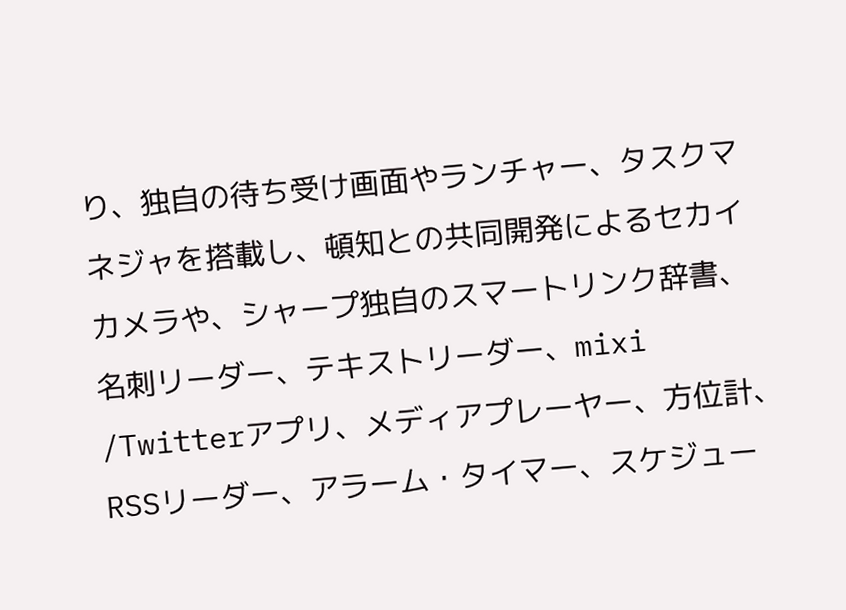り、独自の待ち受け画面やランチャー、タスクマネジャを搭載し、頓知との共同開発によるセカイカメラや、シャープ独自のスマートリンク辞書、名刺リーダー、テキストリーダー、mixi /Twitterアプリ、メディアプレーヤー、方位計、RSSリーダー、アラーム・タイマー、スケジュー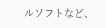ルソフトなど、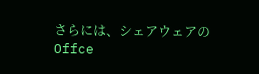さらには、シェアウェアのOffce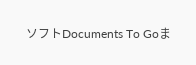ソフトDocuments To Goま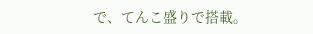で、てんこ盛りで搭載。